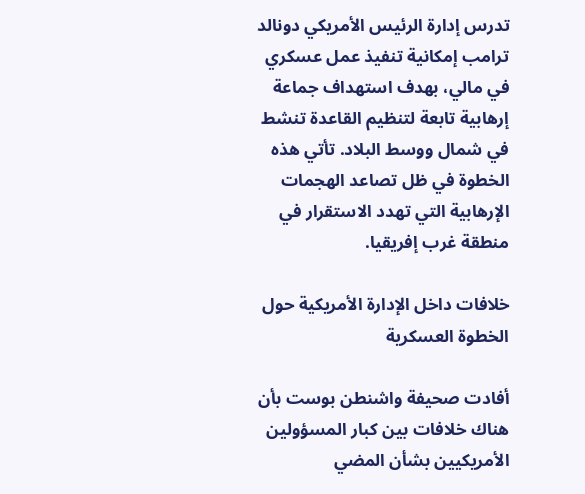تدرس إدارة الرئيس الأمريكي دونالد ترامب إمكانية تنفيذ عمل عسكري في مالي، بهدف استهداف جماعة إرهابية تابعة لتنظيم القاعدة تنشط في شمال ووسط البلاد. تأتي هذه الخطوة في ظل تصاعد الهجمات الإرهابية التي تهدد الاستقرار في منطقة غرب إفريقيا.

خلافات داخل الإدارة الأمريكية حول الخطوة العسكرية

أفادت صحيفة واشنطن بوست بأن هناك خلافات بين كبار المسؤولين الأمريكيين بشأن المضي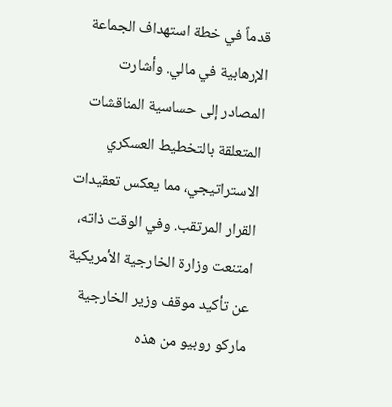قدماً في خطة استهداف الجماعة الإرهابية في مالي. وأشارت المصادر إلى حساسية المناقشات المتعلقة بالتخطيط العسكري الاستراتيجي، مما يعكس تعقيدات القرار المرتقب. وفي الوقت ذاته، امتنعت وزارة الخارجية الأمريكية عن تأكيد موقف وزير الخارجية ماركو روبيو من هذه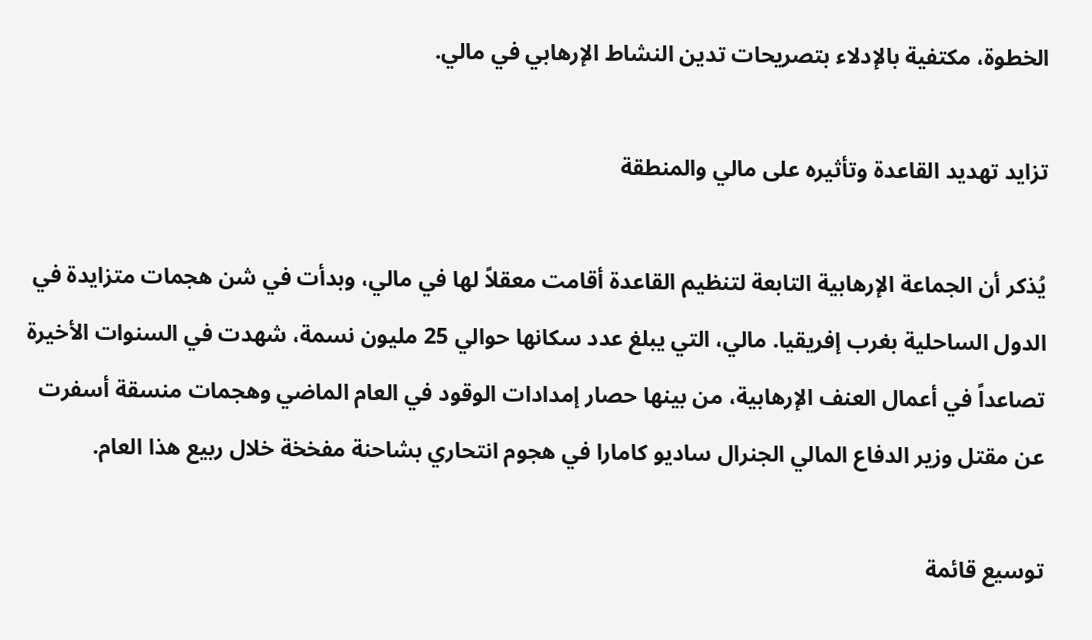الخطوة، مكتفية بالإدلاء بتصريحات تدين النشاط الإرهابي في مالي.

تزايد تهديد القاعدة وتأثيره على مالي والمنطقة

يُذكر أن الجماعة الإرهابية التابعة لتنظيم القاعدة أقامت معقلاً لها في مالي، وبدأت في شن هجمات متزايدة في الدول الساحلية بغرب إفريقيا. مالي، التي يبلغ عدد سكانها حوالي 25 مليون نسمة، شهدت في السنوات الأخيرة تصاعداً في أعمال العنف الإرهابية، من بينها حصار إمدادات الوقود في العام الماضي وهجمات منسقة أسفرت عن مقتل وزير الدفاع المالي الجنرال ساديو كامارا في هجوم انتحاري بشاحنة مفخخة خلال ربيع هذا العام.

توسيع قائمة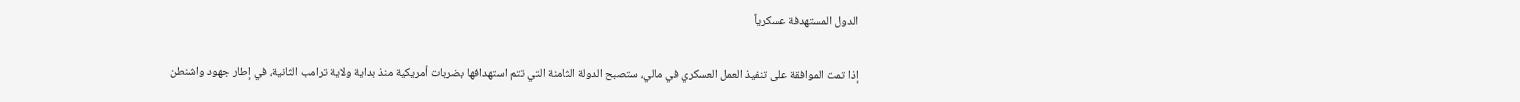الدول المستهدفة عسكرياً

إذا تمت الموافقة على تنفيذ العمل العسكري في مالي، ستصبح الدولة الثامنة التي تتم استهدافها بضربات أمريكية منذ بداية ولاية ترامب الثانية، في إطار جهود واشنطن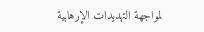لمواجهة التهديدات الإرهابية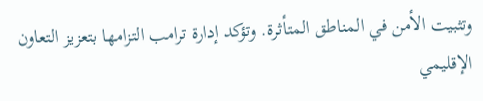وتثبيت الأمن في المناطق المتأثرة. وتؤكد إدارة ترامب التزامها بتعزيز التعاون الإقليمي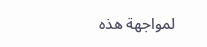لمواجهة هذه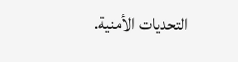التحديات الأمنية.